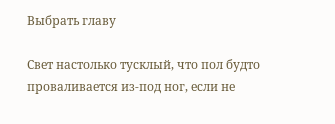Выбрать главу

Свет настолько тусклый, что пол будто проваливается из‑под ног, если не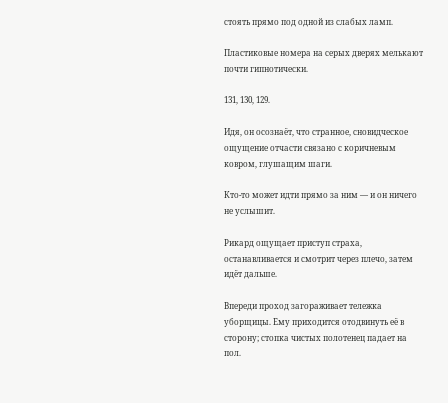стоять прямо под одной из слабых ламп.

Пластиковые номера на серых дверях мелькают почти гипнотически.

131, 130, 129.

Идя, он осознаёт, что странное, сновидческое ощущение отчасти связано с коричневым ковром, глушащим шаги.

Кто‑то может идти прямо за ним — и он ничего не услышит.

Рикард ощущает приступ страха, останавливается и смотрит через плечо, затем идёт дальше.

Впереди проход загораживает тележка уборщицы. Ему приходится отодвинуть её в сторону; стопка чистых полотенец падает на пол.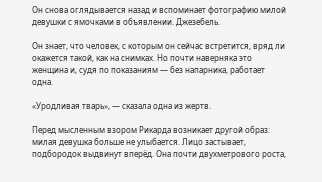Он снова оглядывается назад и вспоминает фотографию милой девушки с ямочками в объявлении. Джезебель.

Он знает, что человек, с которым он сейчас встретится, вряд ли окажется такой, как на снимках. Но почти наверняка это женщина и, судя по показаниям — без напарника, работает одна.

«Уродливая тварь», — сказала одна из жертв.

Перед мысленным взором Рикарда возникает другой образ: милая девушка больше не улыбается. Лицо застывает, подбородок выдвинут вперёд. Она почти двухметрового роста,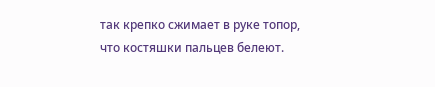так крепко сжимает в руке топор, что костяшки пальцев белеют.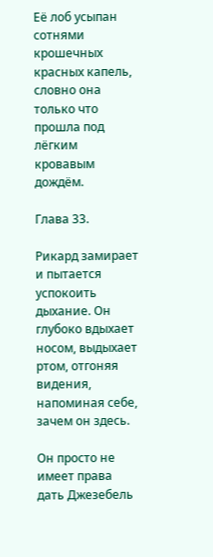Её лоб усыпан сотнями крошечных красных капель, словно она только что прошла под лёгким кровавым дождём.

Глава 33.

Рикард замирает и пытается успокоить дыхание. Он глубоко вдыхает носом, выдыхает ртом, отгоняя видения, напоминая себе, зачем он здесь.

Он просто не имеет права дать Джезебель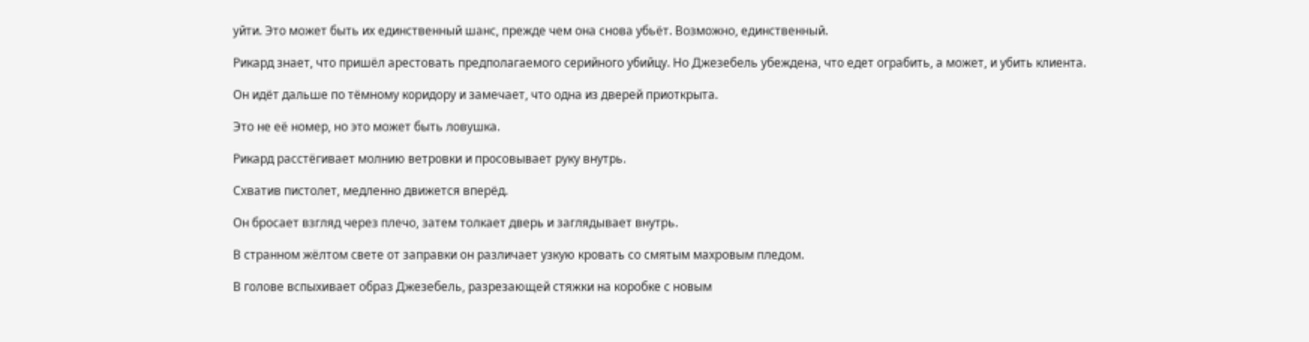уйти. Это может быть их единственный шанс, прежде чем она снова убьёт. Возможно, единственный.

Рикард знает, что пришёл арестовать предполагаемого серийного убийцу. Но Джезебель убеждена, что едет ограбить, а может, и убить клиента.

Он идёт дальше по тёмному коридору и замечает, что одна из дверей приоткрыта.

Это не её номер, но это может быть ловушка.

Рикард расстёгивает молнию ветровки и просовывает руку внутрь.

Схватив пистолет, медленно движется вперёд.

Он бросает взгляд через плечо, затем толкает дверь и заглядывает внутрь.

В странном жёлтом свете от заправки он различает узкую кровать со смятым махровым пледом.

В голове вспыхивает образ Джезебель, разрезающей стяжки на коробке с новым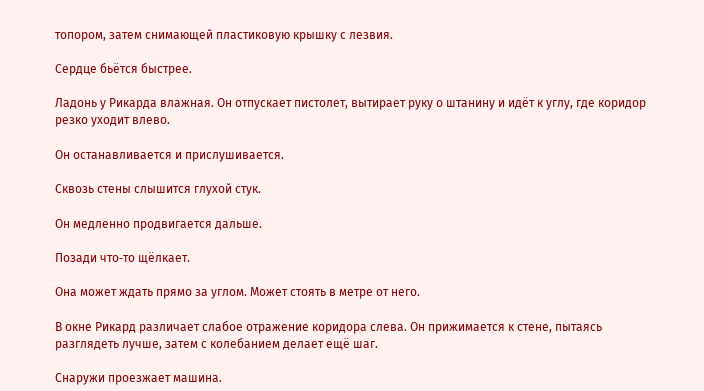топором, затем снимающей пластиковую крышку с лезвия.

Сердце бьётся быстрее.

Ладонь у Рикарда влажная. Он отпускает пистолет, вытирает руку о штанину и идёт к углу, где коридор резко уходит влево.

Он останавливается и прислушивается.

Сквозь стены слышится глухой стук.

Он медленно продвигается дальше.

Позади что‑то щёлкает.

Она может ждать прямо за углом. Может стоять в метре от него.

В окне Рикард различает слабое отражение коридора слева. Он прижимается к стене, пытаясь разглядеть лучше, затем с колебанием делает ещё шаг.

Снаружи проезжает машина.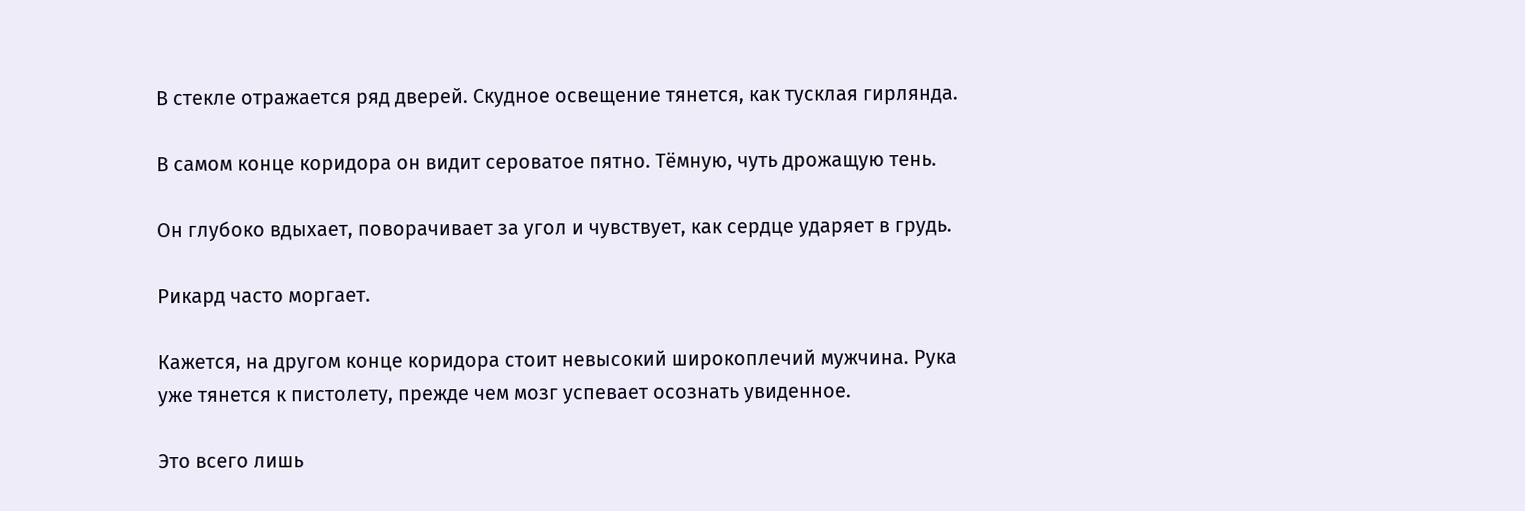В стекле отражается ряд дверей. Скудное освещение тянется, как тусклая гирлянда.

В самом конце коридора он видит сероватое пятно. Тёмную, чуть дрожащую тень.

Он глубоко вдыхает, поворачивает за угол и чувствует, как сердце ударяет в грудь.

Рикард часто моргает.

Кажется, на другом конце коридора стоит невысокий широкоплечий мужчина. Рука уже тянется к пистолету, прежде чем мозг успевает осознать увиденное.

Это всего лишь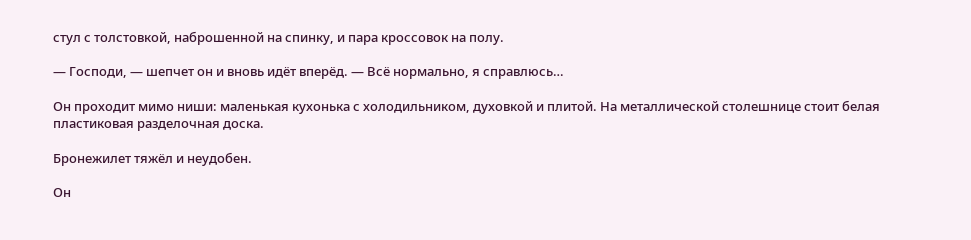стул с толстовкой, наброшенной на спинку, и пара кроссовок на полу.

— Господи, — шепчет он и вновь идёт вперёд. — Всё нормально, я справлюсь…

Он проходит мимо ниши: маленькая кухонька с холодильником, духовкой и плитой. На металлической столешнице стоит белая пластиковая разделочная доска.

Бронежилет тяжёл и неудобен.

Он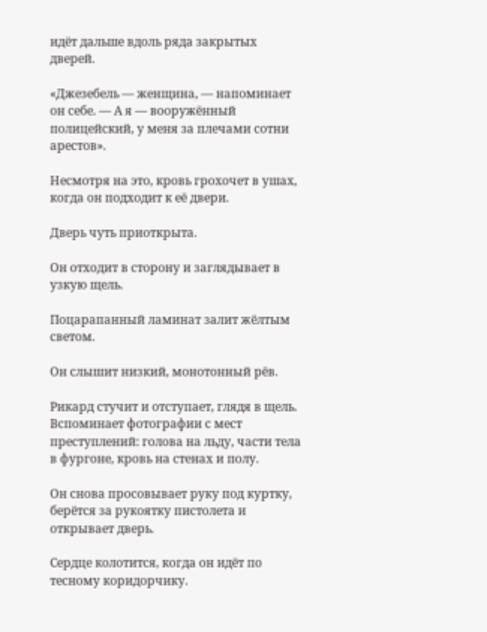идёт дальше вдоль ряда закрытых дверей.

«Джезебель — женщина, — напоминает он себе. — А я — вооружённый полицейский, у меня за плечами сотни арестов».

Несмотря на это, кровь грохочет в ушах, когда он подходит к её двери.

Дверь чуть приоткрыта.

Он отходит в сторону и заглядывает в узкую щель.

Поцарапанный ламинат залит жёлтым светом.

Он слышит низкий, монотонный рёв.

Рикард стучит и отступает, глядя в щель. Вспоминает фотографии с мест преступлений: голова на льду, части тела в фургоне, кровь на стенах и полу.

Он снова просовывает руку под куртку, берётся за рукоятку пистолета и открывает дверь.

Сердце колотится, когда он идёт по тесному коридорчику.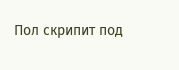Пол скрипит под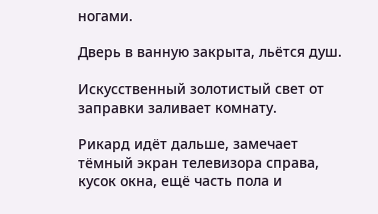ногами.

Дверь в ванную закрыта, льётся душ.

Искусственный золотистый свет от заправки заливает комнату.

Рикард идёт дальше, замечает тёмный экран телевизора справа, кусок окна, ещё часть пола и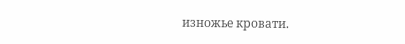изножье кровати.